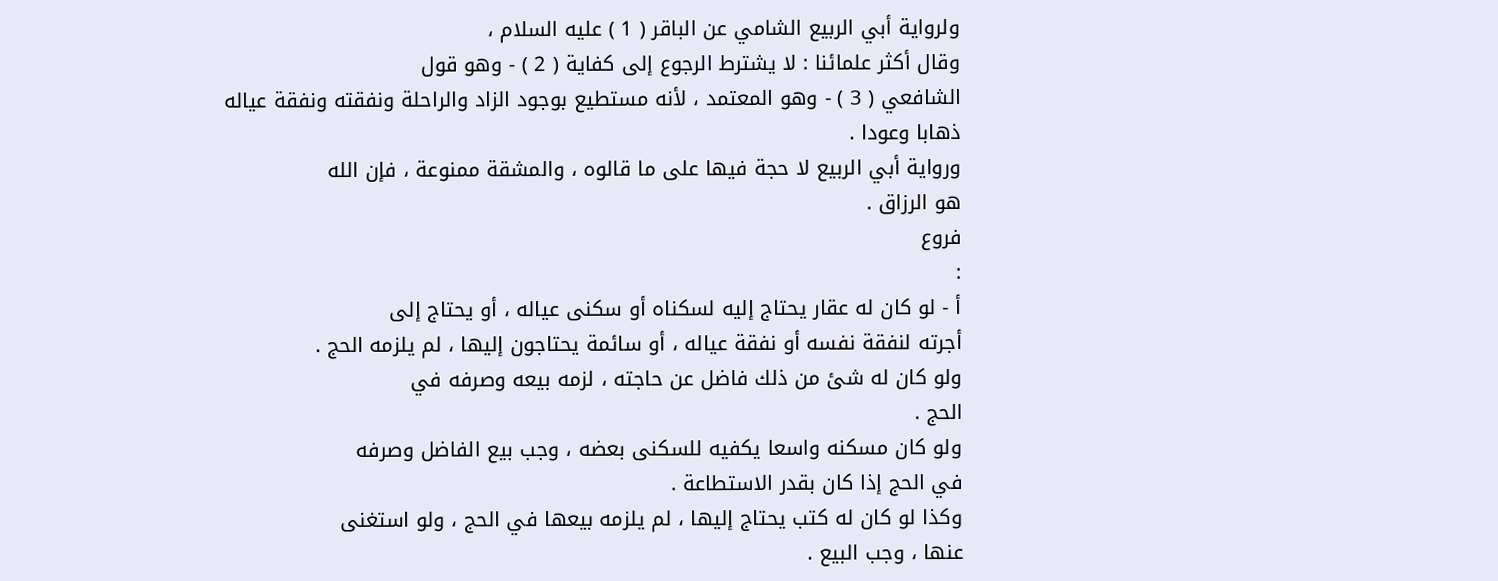ولرواية أبي الربيع الشامي عن الباقر ( 1 ) عليه السلام ،
وقال أكثر علمائنا : لا يشترط الرجوع إلى كفاية ( 2 ) - وهو قول
الشافعي ( 3 ) - وهو المعتمد ، لأنه مستطيع بوجود الزاد والراحلة ونفقته ونفقة عياله
ذهابا وعودا .
ورواية أبي الربيع لا حجة فيها على ما قالوه ، والمشقة ممنوعة ، فإن الله
هو الرزاق .
فروع
:
أ - لو كان له عقار يحتاج إليه لسكناه أو سكنى عياله ، أو يحتاج إلى
أجرته لنفقة نفسه أو نفقة عياله ، أو سائمة يحتاجون إليها ، لم يلزمه الحج .
ولو كان له شئ من ذلك فاضل عن حاجته ، لزمه بيعه وصرفه في
الحج .
ولو كان مسكنه واسعا يكفيه للسكنى بعضه ، وجب بيع الفاضل وصرفه
في الحج إذا كان بقدر الاستطاعة .
وكذا لو كان له كتب يحتاج إليها ، لم يلزمه بيعها في الحج ، ولو استغنى
عنها ، وجب البيع .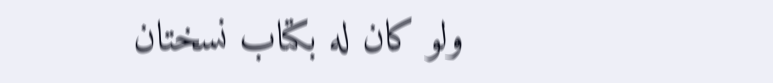ولو كان له بكتاب نسختان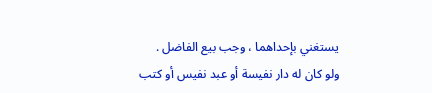يستغني بإحداهما ، وجب بيع الفاضل .
ولو كان له دار نفيسة أو عبد نفيس أو كتب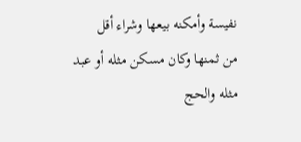نفيسة وأمكنه بيعها وشراء أقل
من ثمنها وكان مسكن مثله أو عبد مثله والحج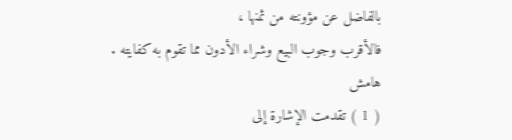بالفاضل عن مؤونته من ثمنها ،
فالأقرب وجوب البيع وشراء الأدون مما تقوم به كفايته .
هامش
( 1 ) تقدمت الإشارة إلى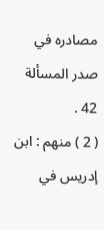مصادره في صدر المسألة 42 .
( 2 ) منهم : ابن إدريس في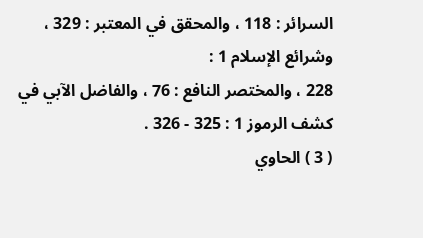السرائر : 118 ، والمحقق في المعتبر : 329 ، وشرائع الإسلام 1 :
228 ، والمختصر النافع : 76 ، والفاضل الآبي في كشف الرموز 1 : 325 - 326 .
( 3 ) الحاوي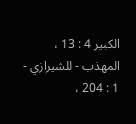الكبير 4 : 13 ، المهذب - للشيرازي - 1 : 204 ،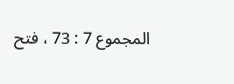المجموع 7 : 73 ، فتح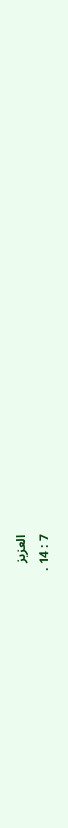العزيز
7 : 14 .